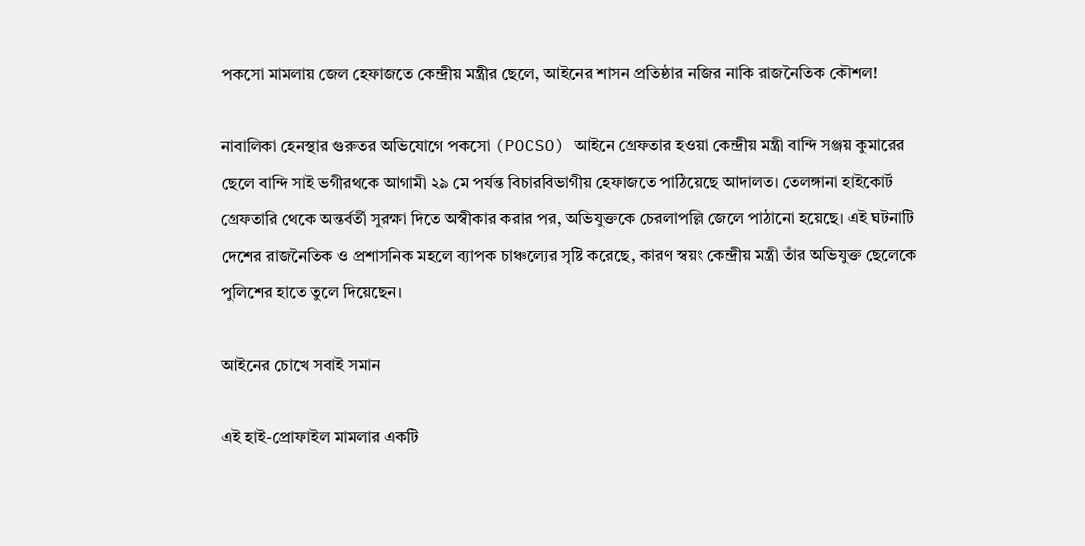পকসো মামলায় জেল হেফাজতে কেন্দ্রীয় মন্ত্রীর ছেলে, আইনের শাসন প্রতিষ্ঠার নজির নাকি রাজনৈতিক কৌশল!

নাবালিকা হেনস্থার গুরুতর অভিযোগে পকসো (POCSO) আইনে গ্রেফতার হওয়া কেন্দ্রীয় মন্ত্রী বান্দি সঞ্জয় কুমারের ছেলে বান্দি সাই ভগীরথকে আগামী ২৯ মে পর্যন্ত বিচারবিভাগীয় হেফাজতে পাঠিয়েছে আদালত। তেলঙ্গানা হাইকোর্ট গ্রেফতারি থেকে অন্তর্বর্তী সুরক্ষা দিতে অস্বীকার করার পর, অভিযুক্তকে চেরলাপল্লি জেলে পাঠানো হয়েছে। এই ঘটনাটি দেশের রাজনৈতিক ও প্রশাসনিক মহলে ব্যাপক চাঞ্চল্যের সৃষ্টি করেছে, কারণ স্বয়ং কেন্দ্রীয় মন্ত্রী তাঁর অভিযুক্ত ছেলেকে পুলিশের হাতে তুলে দিয়েছেন।

আইনের চোখে সবাই সমান

এই হাই-প্রোফাইল মামলার একটি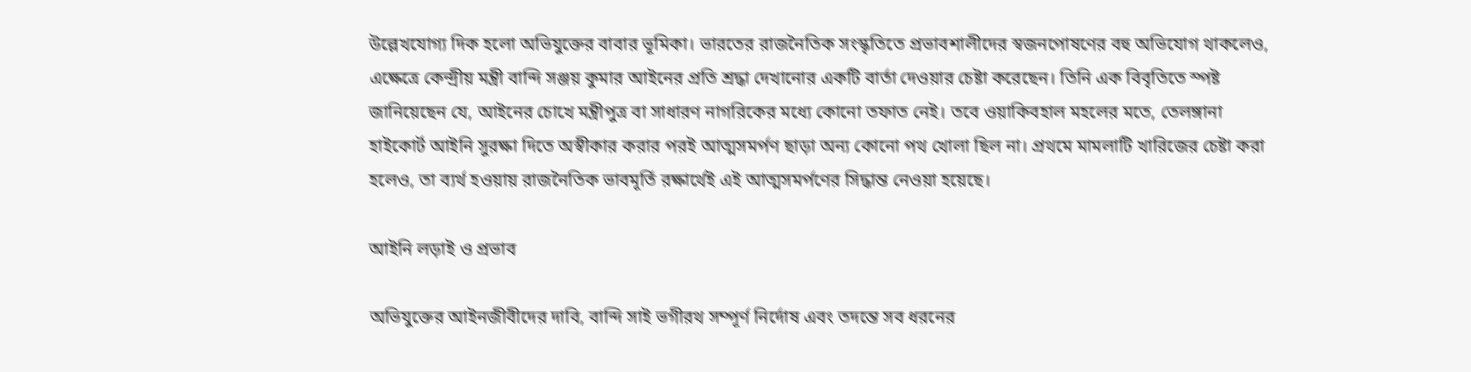উল্লেখযোগ্য দিক হলো অভিযুক্তের বাবার ভূমিকা। ভারতের রাজনৈতিক সংস্কৃতিতে প্রভাবশালীদের স্বজনপোষণের বহু অভিযোগ থাকলেও, এক্ষেত্রে কেন্দ্রীয় মন্ত্রী বান্দি সঞ্জয় কুমার আইনের প্রতি শ্রদ্ধা দেখানোর একটি বার্তা দেওয়ার চেষ্টা করেছেন। তিনি এক বিবৃতিতে স্পষ্ট জানিয়েছেন যে, আইনের চোখে মন্ত্রীপুত্র বা সাধারণ নাগরিকের মধ্যে কোনো তফাত নেই। তবে ওয়াকিবহাল মহলের মতে, তেলঙ্গানা হাইকোর্ট আইনি সুরক্ষা দিতে অস্বীকার করার পরই আত্মসমর্পণ ছাড়া অন্য কোনো পথ খোলা ছিল না। প্রথমে মামলাটি খারিজের চেষ্টা করা হলেও, তা ব্যর্থ হওয়ায় রাজনৈতিক ভাবমূর্তি রক্ষার্থেই এই আত্মসমর্পণের সিদ্ধান্ত নেওয়া হয়েছে।

আইনি লড়াই ও প্রভাব

অভিযুক্তের আইনজীবীদের দাবি, বান্দি সাই ভগীরথ সম্পূর্ণ নির্দোষ এবং তদন্তে সব ধরনের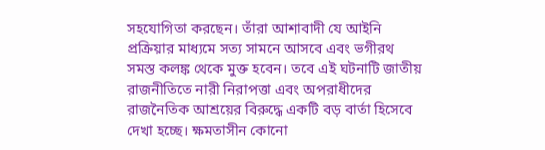সহযোগিতা করছেন। তাঁরা আশাবাদী যে আইনি প্রক্রিয়ার মাধ্যমে সত্য সামনে আসবে এবং ভগীরথ সমস্ত কলঙ্ক থেকে মুক্ত হবেন। তবে এই ঘটনাটি জাতীয় রাজনীতিতে নারী নিরাপত্তা এবং অপরাধীদের রাজনৈতিক আশ্রয়ের বিরুদ্ধে একটি বড় বার্তা হিসেবে দেখা হচ্ছে। ক্ষমতাসীন কোনো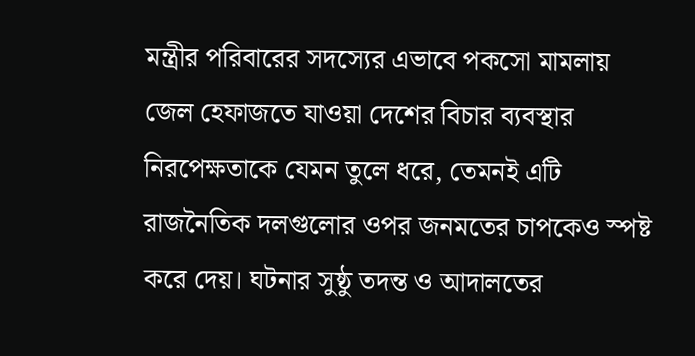মন্ত্রীর পরিবারের সদস্যের এভাবে পকসো মামলায় জেল হেফাজতে যাওয়া দেশের বিচার ব্যবস্থার নিরপেক্ষতাকে যেমন তুলে ধরে, তেমনই এটি রাজনৈতিক দলগুলোর ওপর জনমতের চাপকেও স্পষ্ট করে দেয়। ঘটনার সুষ্ঠু তদন্ত ও আদালতের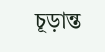চূড়ান্ত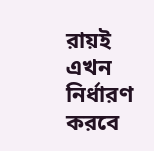রায়ই এখন নির্ধারণ করবে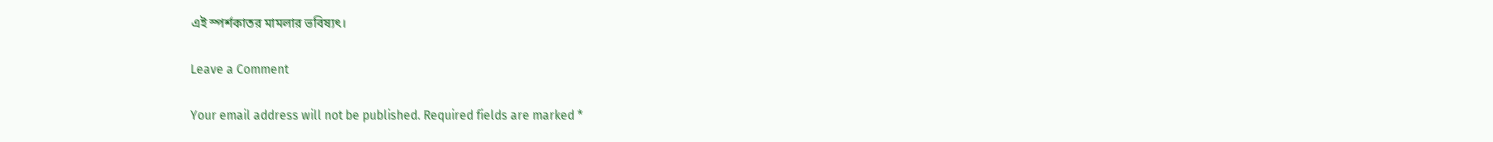এই স্পর্শকাতর মামলার ভবিষ্যৎ।

Leave a Comment

Your email address will not be published. Required fields are marked *